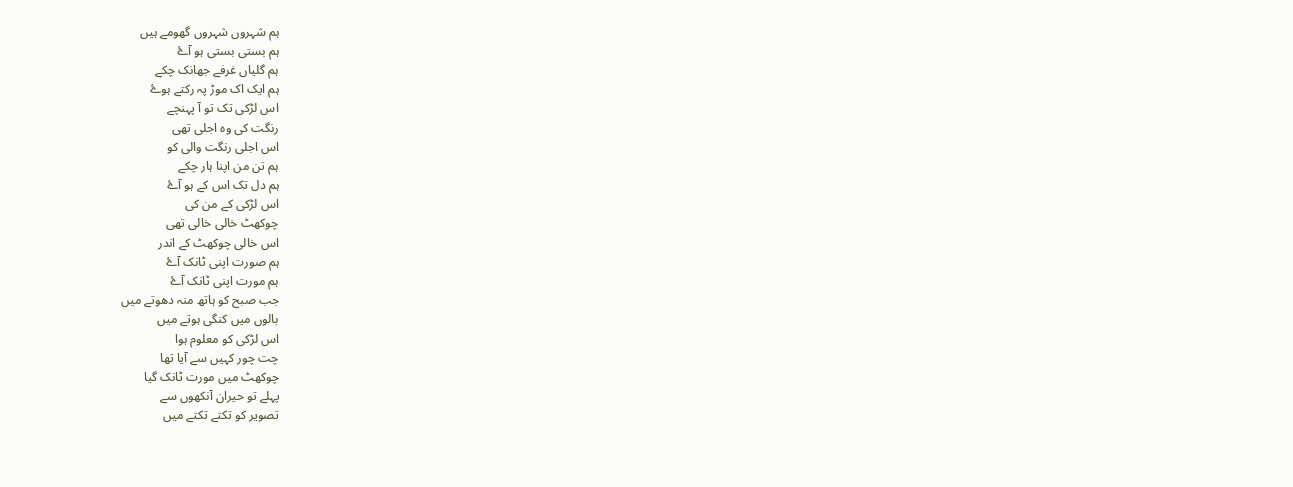ہم شہروں شہروں گھومے ہیں
ہم بستی بستی ہو آۓ
ہم گلیاں غرفے جھانک چکے
ہم ایک اک موڑ پہ رکتے ہوۓ
اس لڑکی تک تو آ پہنچے
رنگت کی وہ اجلی تھی
اس اجلی رنگت والی کو
ہم تن من اپنا ہار چکے
ہم دل تک اس کے ہو آۓ
اس لڑکی کے من کی
چوکھٹ خالی خالی تھی
اس خالی چوکھٹ کے اندر
ہم صورت اپنی ٹانک آۓ
ہم مورت اپنی ٹانک آۓ
جب صبح کو ہاتھ منہ دھوتے میں
بالوں میں کنگی ہوتے میں
اس لڑکی کو معلوم ہوا
چت چور کہیں سے آیا تھا
چوکھٹ میں مورت ٹانک گیا
پہلے تو حیران آنکھوں سے
تصویر کو تکتے تکتے میں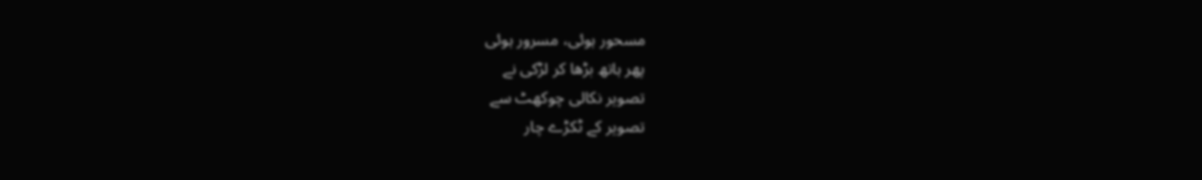مسحور ہوئی، مسرور ہوئی
پھر ہاتھ بڑھا کر لڑکی نے
تصویر نکالی چوکھٹ سے
تصویر کے ٹکڑے چار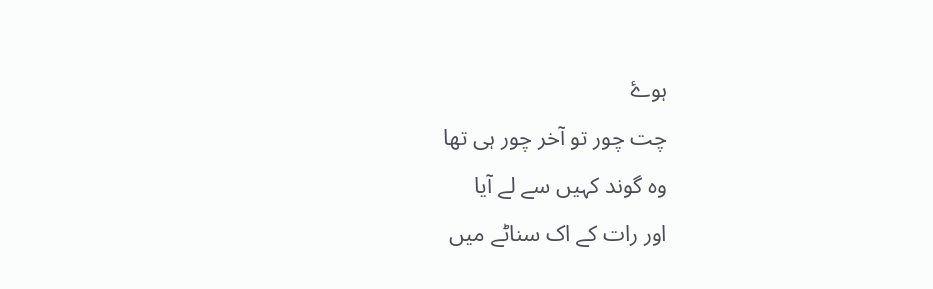ہوۓ
چت چور تو آخر چور ہی تھا
وہ گوند کہیں سے لے آیا
اور رات کے اک سناٹے میں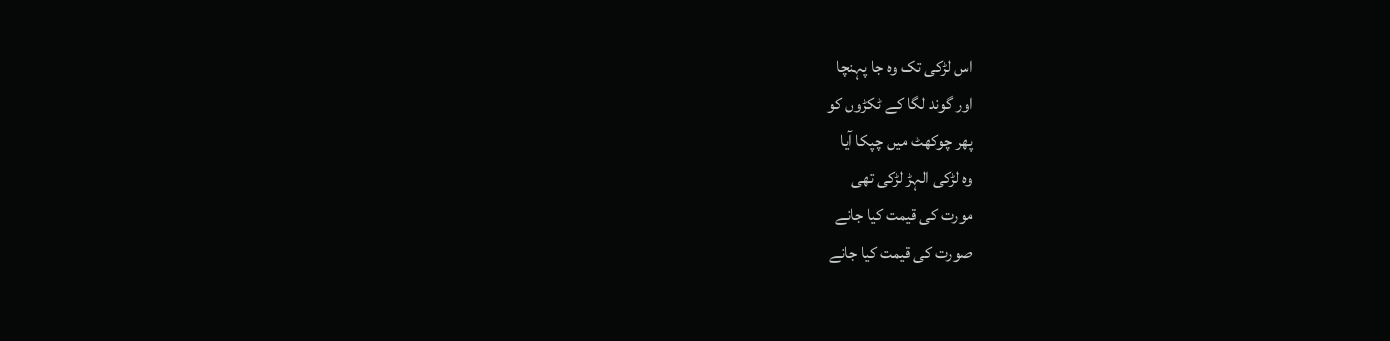اس لڑکی تک وہ جا پہنچا
اور گوند لگا کے ٹکڑوں کو
پھر چوکھٹ میں چپکا آیا
وہ لڑکی الہڑ لڑکی تھی
مورت کی قیمت کیا جانے
صورت کی قیمت کیا جانے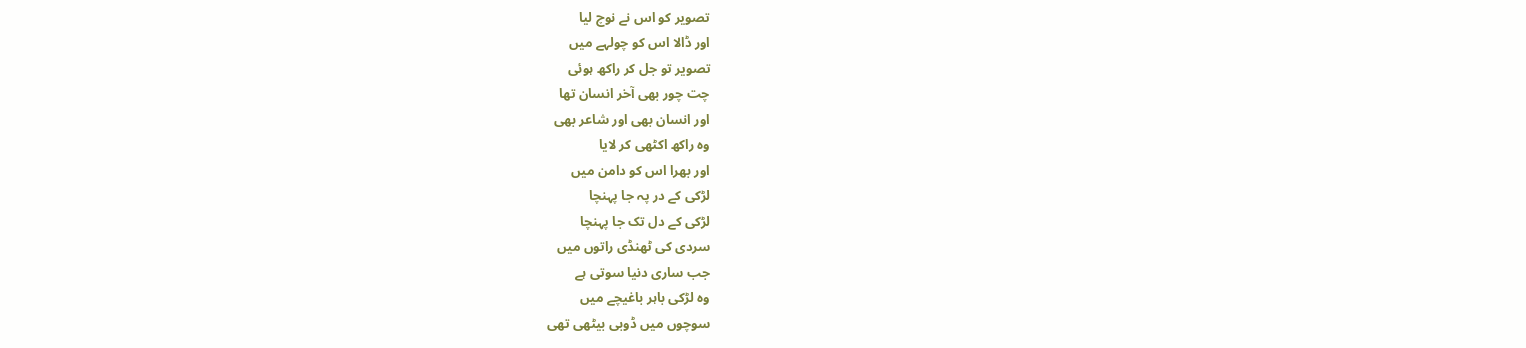تصویر کو اس نے نوچ لیا
اور ڈالا اس کو چولہے میں
تصویر تو جل کر راکھ ہوئی
چت چور بھی آخر انسان تھا
اور انسان بھی اور شاعر بھی
وہ راکھ اکٹھی کر لایا
اور بھرا اس کو دامن میں
لڑکی کے در پہ جا پہنچا
لڑکی کے دل تک جا پہنچا
سردی کی ٹھنڈی راتوں میں
جب ساری دنیا سوتی ہے
وہ لڑکی باہر باغیچے میں
سوچوں میں ڈوبی بیٹھی تھی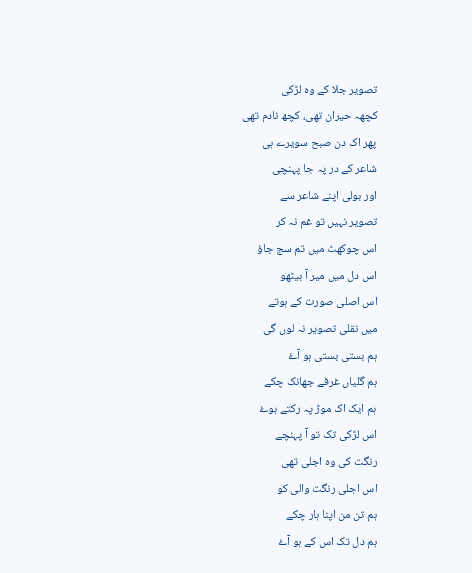تصویر جلا کے وہ لڑکی
کچھہ حیران تھی، کچھ نادم تھی
پھر اک دن صبح سویرے ہی
شاعر کے در پہ جا پہنچی
اور بولی اپنے شاعر سے
تصویر نہیں تو غم نہ کر
اس چوکھٹ میں تم سج جاؤ
اس دل میں میر آ بیٹھو
اس اصلی صورت کے ہوتے
میں نقلی تصویر نہ لوں گی
ہم بستی بستی ہو آۓ
ہم گلیاں غرفے جھانک چکے
ہم ایک اک موڑ پہ رکتے ہوۓ
اس لڑکی تک تو آ پہنچے
رنگت کی وہ اجلی تھی
اس اجلی رنگت والی کو
ہم تن من اپنا ہار چکے
ہم دل تک اس کے ہو آۓ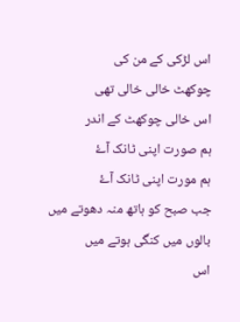اس لڑکی کے من کی
چوکھٹ خالی خالی تھی
اس خالی چوکھٹ کے اندر
ہم صورت اپنی ٹانک آۓ
ہم مورت اپنی ٹانک آۓ
جب صبح کو ہاتھ منہ دھوتے میں
بالوں میں کنگی ہوتے میں
اس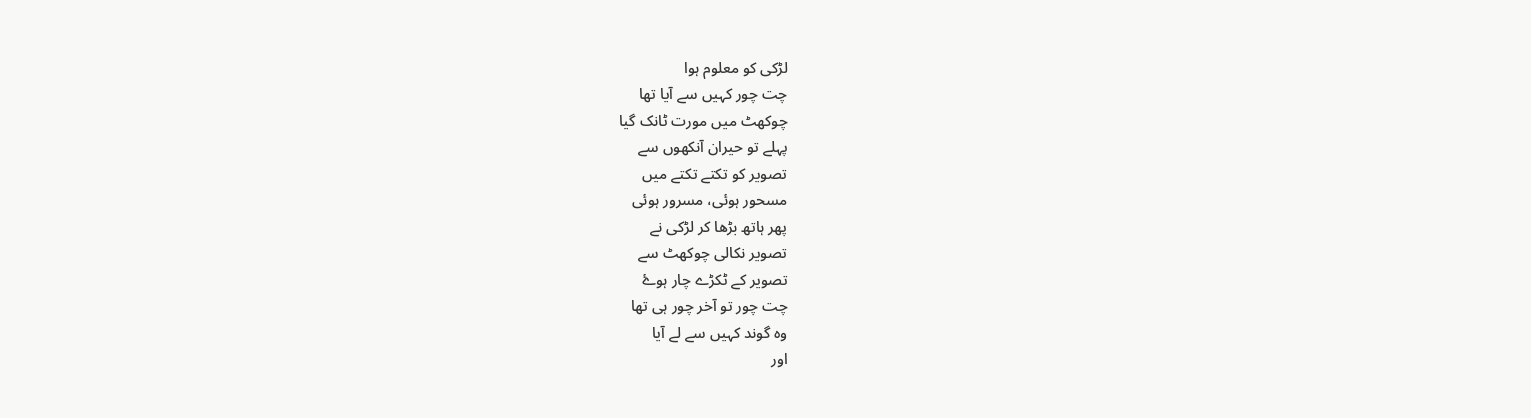لڑکی کو معلوم ہوا
چت چور کہیں سے آیا تھا
چوکھٹ میں مورت ٹانک گیا
پہلے تو حیران آنکھوں سے
تصویر کو تکتے تکتے میں
مسحور ہوئی، مسرور ہوئی
پھر ہاتھ بڑھا کر لڑکی نے
تصویر نکالی چوکھٹ سے
تصویر کے ٹکڑے چار ہوۓ
چت چور تو آخر چور ہی تھا
وہ گوند کہیں سے لے آیا
اور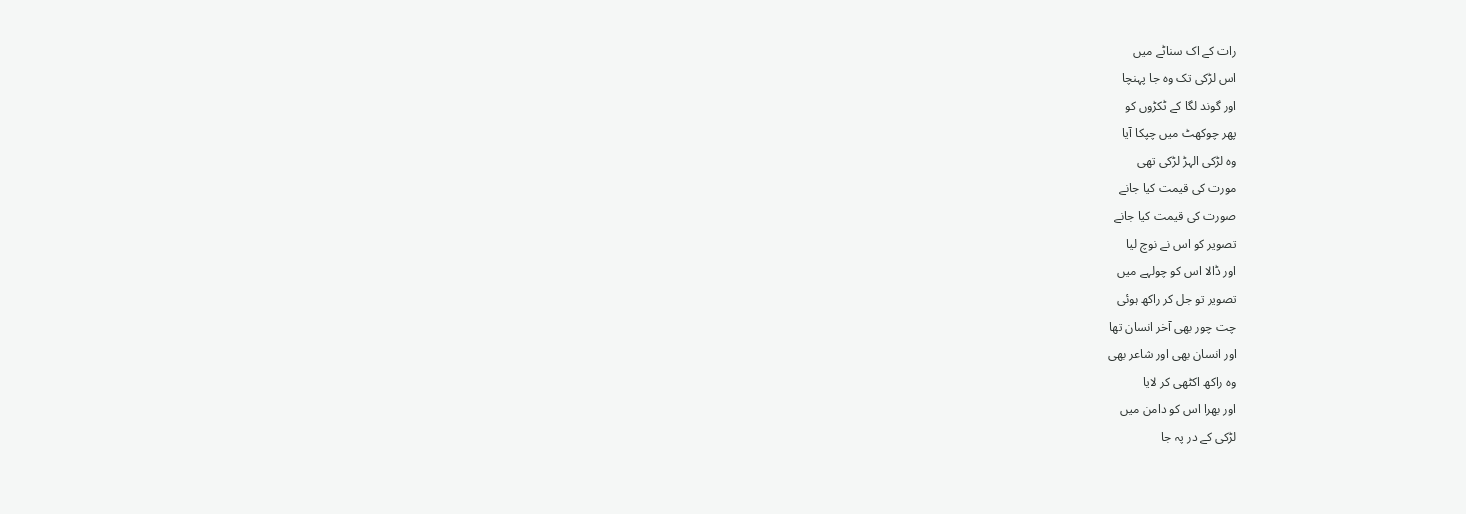رات کے اک سناٹے میں
اس لڑکی تک وہ جا پہنچا
اور گوند لگا کے ٹکڑوں کو
پھر چوکھٹ میں چپکا آیا
وہ لڑکی الہڑ لڑکی تھی
مورت کی قیمت کیا جانے
صورت کی قیمت کیا جانے
تصویر کو اس نے نوچ لیا
اور ڈالا اس کو چولہے میں
تصویر تو جل کر راکھ ہوئی
چت چور بھی آخر انسان تھا
اور انسان بھی اور شاعر بھی
وہ راکھ اکٹھی کر لایا
اور بھرا اس کو دامن میں
لڑکی کے در پہ جا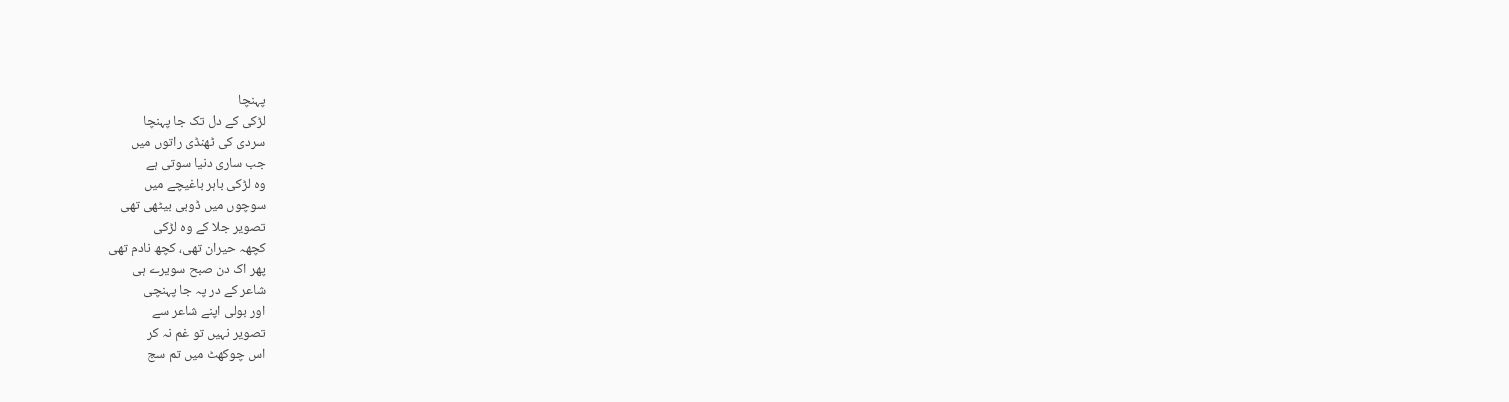پہنچا
لڑکی کے دل تک جا پہنچا
سردی کی ٹھنڈی راتوں میں
جب ساری دنیا سوتی ہے
وہ لڑکی باہر باغیچے میں
سوچوں میں ڈوبی بیٹھی تھی
تصویر جلا کے وہ لڑکی
کچھہ حیران تھی، کچھ نادم تھی
پھر اک دن صبح سویرے ہی
شاعر کے در پہ جا پہنچی
اور بولی اپنے شاعر سے
تصویر نہیں تو غم نہ کر
اس چوکھٹ میں تم سج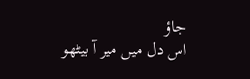جاؤ
اس دل میں میر آ بیٹھو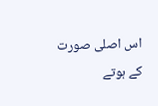اس اصلی صورت کے ہوتے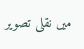میں نقلی تصویر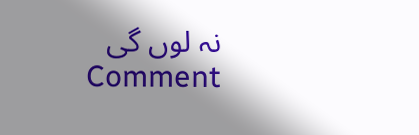نہ لوں گی
Comment